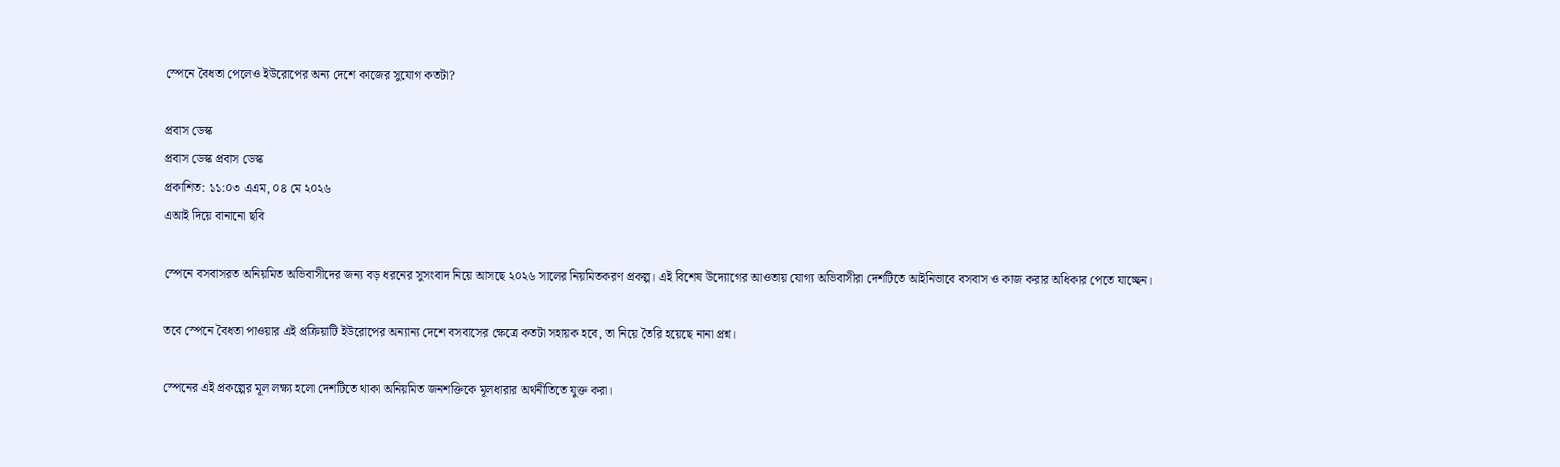স্পেনে বৈধতা পেলেও ইউরোপের অন্য দেশে কাজের সুযোগ কতটা?

প্রবাস ডেস্ক
প্রবাস ডেস্ক প্রবাস ডেস্ক
প্রকাশিত: ১১:০৩ এএম, ০৪ মে ২০২৬
এআই দিয়ে বানানো ছবি

স্পেনে বসবাসরত অনিয়মিত অভিবাসীদের জন্য বড় ধরনের সুসংবাদ নিয়ে আসছে ২০২৬ সালের নিয়মিতকরণ প্রকল্প। এই বিশেষ উদ্যোগের আওতায় যোগ্য অভিবাসীরা দেশটিতে আইনিভাবে বসবাস ও কাজ করার অধিকার পেতে যাচ্ছেন।

তবে স্পেনে বৈধতা পাওয়ার এই প্রক্রিয়াটি ইউরোপের অন্যান্য দেশে বসবাসের ক্ষেত্রে কতটা সহায়ক হবে, তা নিয়ে তৈরি হয়েছে নানা প্রশ্ন।

স্পেনের এই প্রকল্পের মূল লক্ষ্য হলো দেশটিতে থাকা অনিয়মিত জনশক্তিকে মূলধারার অর্থনীতিতে যুক্ত করা।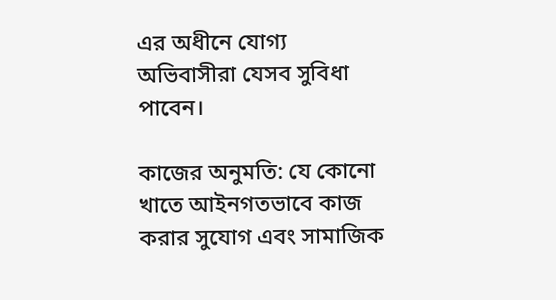এর অধীনে যোগ্য অভিবাসীরা যেসব সুবিধা পাবেন।

কাজের অনুমতি: যে কোনো খাতে আইনগতভাবে কাজ করার সুযোগ এবং সামাজিক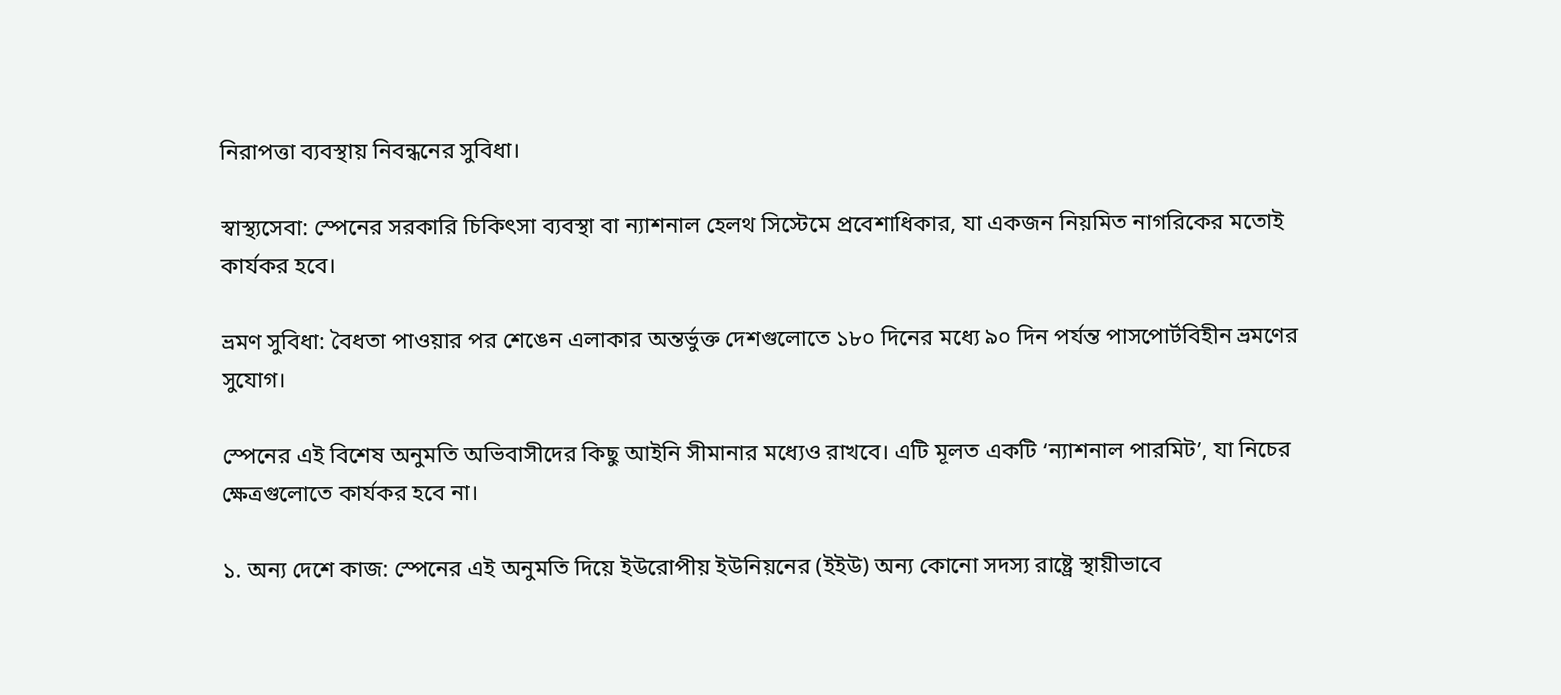নিরাপত্তা ব্যবস্থায় নিবন্ধনের সুবিধা।

স্বাস্থ্যসেবা: স্পেনের সরকারি চিকিৎসা ব্যবস্থা বা ন্যাশনাল হেলথ সিস্টেমে প্রবেশাধিকার, যা একজন নিয়মিত নাগরিকের মতোই কার্যকর হবে।

ভ্রমণ সুবিধা: বৈধতা পাওয়ার পর শেঙেন এলাকার অন্তর্ভুক্ত দেশগুলোতে ১৮০ দিনের মধ্যে ৯০ দিন পর্যন্ত পাসপোর্টবিহীন ভ্রমণের সুযোগ।

স্পেনের এই বিশেষ অনুমতি অভিবাসীদের কিছু আইনি সীমানার মধ্যেও রাখবে। এটি মূলত একটি ‘ন্যাশনাল পারমিট’, যা নিচের ক্ষেত্রগুলোতে কার্যকর হবে না।

১. অন্য দেশে কাজ: স্পেনের এই অনুমতি দিয়ে ইউরোপীয় ইউনিয়নের (ইইউ) অন্য কোনো সদস্য রাষ্ট্রে স্থায়ীভাবে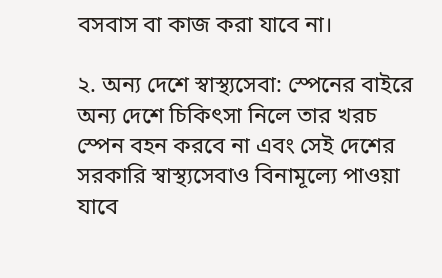বসবাস বা কাজ করা যাবে না।

২. অন্য দেশে স্বাস্থ্যসেবা: স্পেনের বাইরে অন্য দেশে চিকিৎসা নিলে তার খরচ স্পেন বহন করবে না এবং সেই দেশের সরকারি স্বাস্থ্যসেবাও বিনামূল্যে পাওয়া যাবে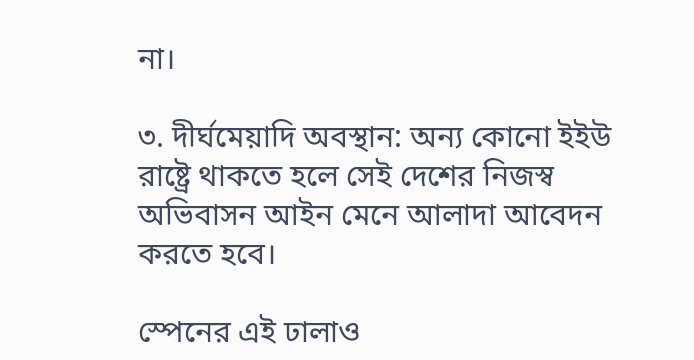না।

৩. দীর্ঘমেয়াদি অবস্থান: অন্য কোনো ইইউ রাষ্ট্রে থাকতে হলে সেই দেশের নিজস্ব অভিবাসন আইন মেনে আলাদা আবেদন করতে হবে।

স্পেনের এই ঢালাও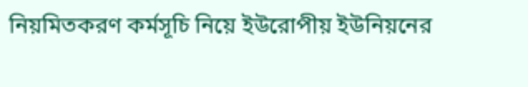নিয়মিতকরণ কর্মসূচি নিয়ে ইউরোপীয় ইউনিয়নের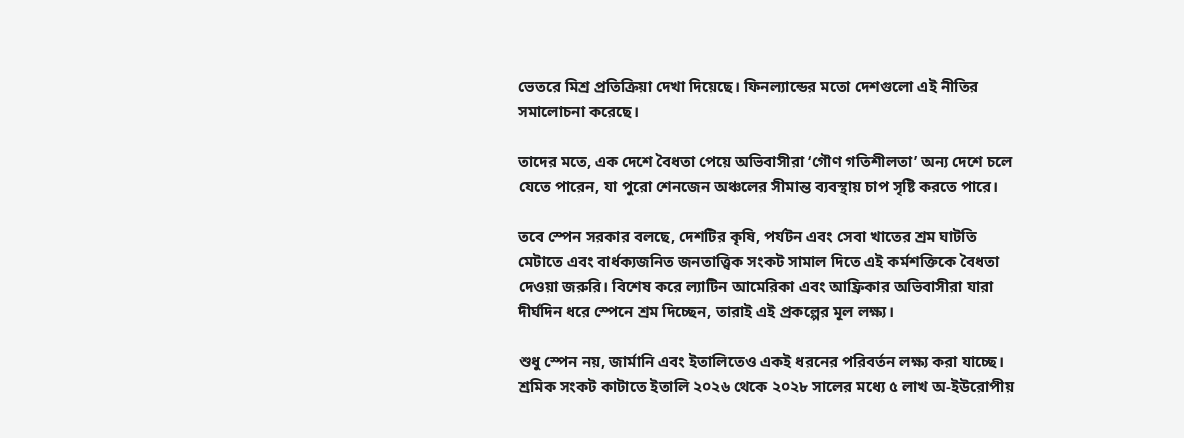ভেতরে মিশ্র প্রতিক্রিয়া দেখা দিয়েছে। ফিনল্যান্ডের মতো দেশগুলো এই নীতির সমালোচনা করেছে।

তাদের মতে, এক দেশে বৈধতা পেয়ে অভিবাসীরা ‘গৌণ গতিশীলতা’ অন্য দেশে চলে যেতে পারেন, যা পুরো শেনজেন অঞ্চলের সীমান্ত ব্যবস্থায় চাপ সৃষ্টি করতে পারে।

তবে স্পেন সরকার বলছে, দেশটির কৃষি, পর্যটন এবং সেবা খাতের শ্রম ঘাটতি মেটাতে এবং বার্ধক্যজনিত জনতাত্ত্বিক সংকট সামাল দিতে এই কর্মশক্তিকে বৈধতা দেওয়া জরুরি। বিশেষ করে ল্যাটিন আমেরিকা এবং আফ্রিকার অভিবাসীরা যারা দীর্ঘদিন ধরে স্পেনে শ্রম দিচ্ছেন, তারাই এই প্রকল্পের মূল লক্ষ্য।

শুধু স্পেন নয়, জার্মানি এবং ইতালিতেও একই ধরনের পরিবর্তন লক্ষ্য করা যাচ্ছে। শ্রমিক সংকট কাটাতে ইতালি ২০২৬ থেকে ২০২৮ সালের মধ্যে ৫ লাখ অ-ইউরোপীয়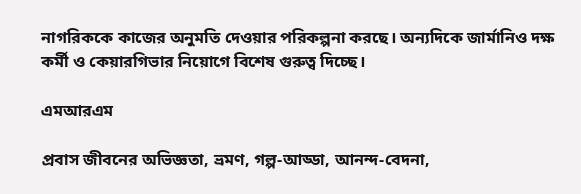নাগরিককে কাজের অনুমতি দেওয়ার পরিকল্পনা করছে। অন্যদিকে জার্মানিও দক্ষ কর্মী ও কেয়ারগিভার নিয়োগে বিশেষ গুরুত্ব দিচ্ছে।

এমআরএম

প্রবাস জীবনের অভিজ্ঞতা, ভ্রমণ, গল্প-আড্ডা, আনন্দ-বেদনা,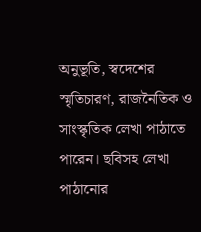অনুভূতি, স্বদেশের স্মৃতিচারণ, রাজনৈতিক ও সাংস্কৃতিক লেখা পাঠাতে পারেন। ছবিসহ লেখা পাঠানোর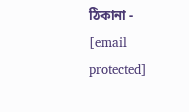ঠিকানা - [email protected]